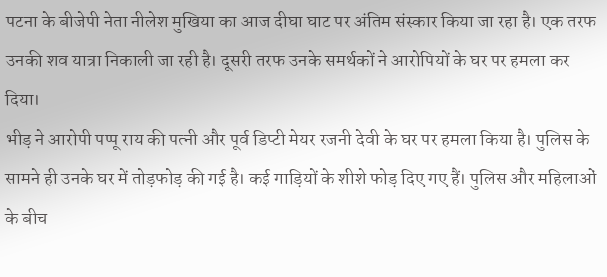पटना के बीजेपी नेता नीलेश मुखिया का आज दीघा घाट पर अंतिम संस्कार किया जा रहा है। एक तरफ उनकी शव यात्रा निकाली जा रही है। दूसरी तरफ उनके समर्थकों ने आरोपियों के घर पर हमला कर दिया।
भीड़ ने आरोपी पप्पू राय की पत्नी और पूर्व डिप्टी मेयर रजनी देवी के घर पर हमला किया है। पुलिस के सामने ही उनके घर में तोड़फोड़ की गई है। कई गाड़ियों के शीशे फोड़ दिए गए हैं। पुलिस और महिलाओं के बीच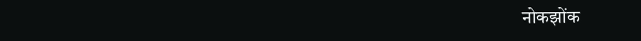नोकझोंक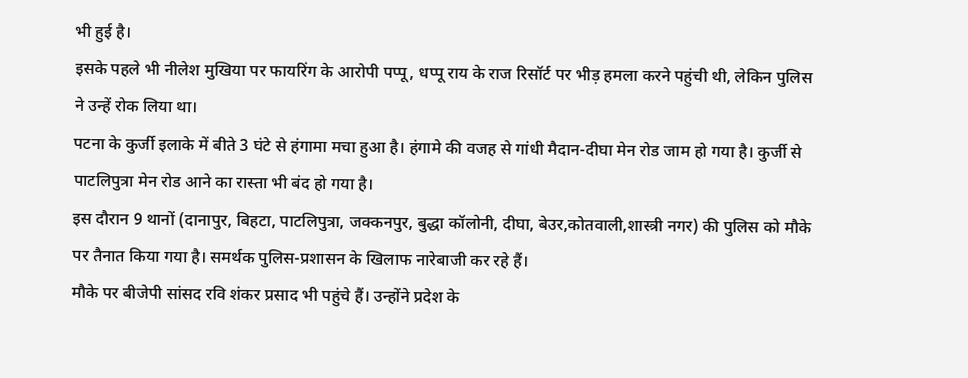भी हुई है।
इसके पहले भी नीलेश मुखिया पर फायरिंग के आरोपी पप्पू, धप्पू राय के राज रिसॉर्ट पर भीड़ हमला करने पहुंची थी, लेकिन पुलिस ने उन्हें रोक लिया था।
पटना के कुर्जी इलाके में बीते 3 घंटे से हंगामा मचा हुआ है। हंगामे की वजह से गांधी मैदान-दीघा मेन रोड जाम हो गया है। कुर्जी से पाटलिपुत्रा मेन रोड आने का रास्ता भी बंद हो गया है।
इस दौरान 9 थानों (दानापुर, बिहटा, पाटलिपुत्रा, जक्कनपुर, बुद्धा कॉलोनी, दीघा, बेउर,कोतवाली,शास्त्री नगर) की पुलिस को मौके पर तैनात किया गया है। समर्थक पुलिस-प्रशासन के खिलाफ नारेबाजी कर रहे हैं।
मौके पर बीजेपी सांसद रवि शंकर प्रसाद भी पहुंचे हैं। उन्होंने प्रदेश के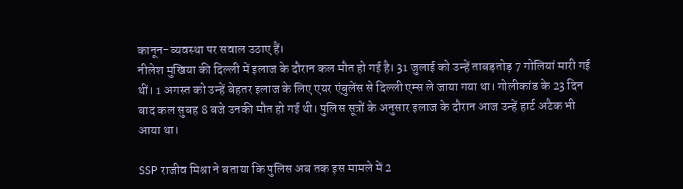कानून-व्यवस्था पर सवाल उठाए हैं।
नीलेश मुखिया की दिल्ली में इलाज के दौरान कल मौत हो गई है। 31 जुलाई को उन्हें ताबड़तोड़ 7 गोलियां मारी गई थीं। 1 अगस्त को उन्हें बेहतर इलाज के लिए एयर एंबुलेंस से दिल्ली एम्स ले जाया गया था। गोलीकांड के 23 दिन बाद कल सुबह 8 बजे उनकी मौत हो गई थी। पुलिस सूत्रों के अनुसार इलाज के दौरान आज उन्हें हार्ट अटैक भी आया था।

SSP राजीव मिश्रा ने बताया कि पुलिस अब तक इस मामले में 2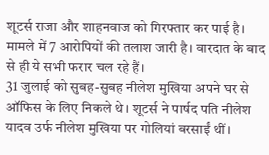शूटर्स राजा और शाहनवाज को गिरफ्तार कर पाई है। मामले में 7 आरोपियों की तलाश जारी है। वारदात के बाद से ही ये सभी फरार चल रहे हैं।
31 जुलाई को सुबह-सुबह नीलेश मुखिया अपने घर से ऑफिस के लिए निकले थे। शूटर्स ने पार्षद पति नीलेश यादव उर्फ नीलेश मुखिया पर गोलियां बरसाईं थीं।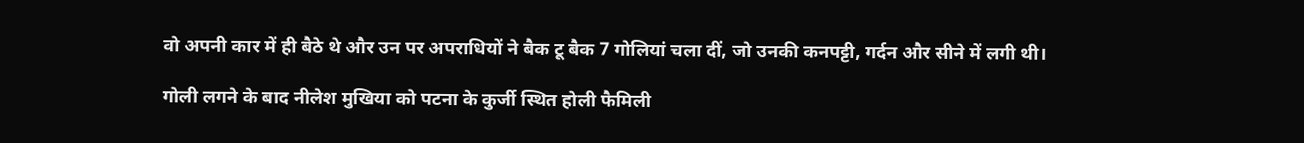वो अपनी कार में ही बैठे थे और उन पर अपराधियों ने बैक टू बैक 7 गोलियां चला दीं, जो उनकी कनपट्टी, गर्दन और सीने में लगी थी।

गोली लगने के बाद नीलेश मुखिया को पटना के कुर्जी स्थित होली फैमिली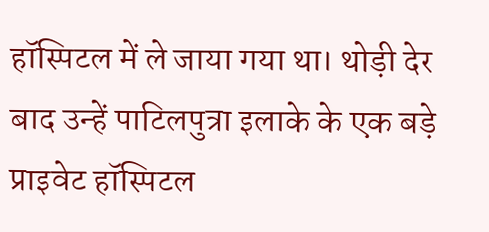हॉस्पिटल में ले जाया गया था। थोड़ी देर बाद उन्हें पाटिलपुत्रा इलाके के एक बड़े प्राइवेट हॉस्पिटल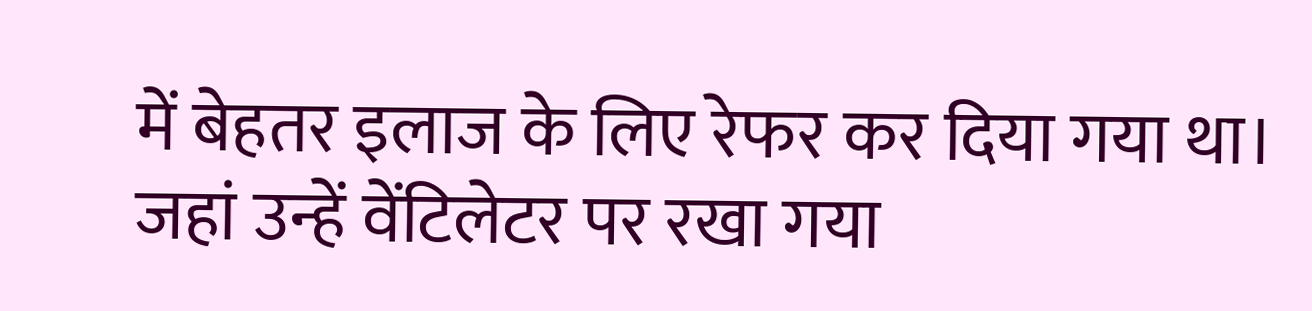में बेहतर इलाज के लिए रेफर कर दिया गया था। जहां उन्हें वेंटिलेटर पर रखा गया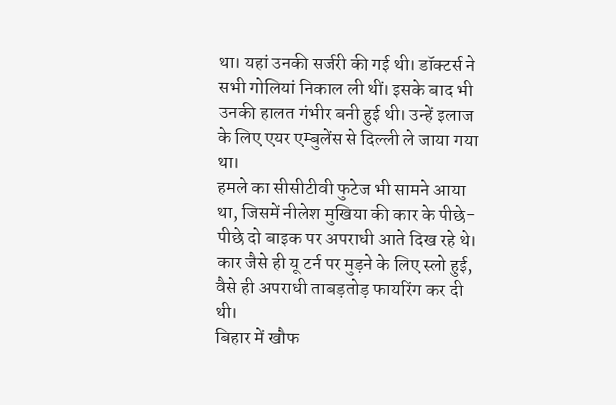था। यहां उनकी सर्जरी की गई थी। डॉक्टर्स ने सभी गोलियां निकाल ली थीं। इसके बाद भी उनकी हालत गंभीर बनी हुई थी। उन्हें इलाज के लिए एयर एम्बुलेंस से दिल्ली ले जाया गया था।
हमले का सीसीटीवी फुटेज भी सामने आया था, जिसमें नीलेश मुखिया की कार के पीछे-पीछे दो बाइक पर अपराधी आते दिख रहे थे। कार जैसे ही यू टर्न पर मुड़ने के लिए स्लो हुई, वैसे ही अपराधी ताबड़तोड़ फायरिंग कर दी थी।
बिहार में खौफ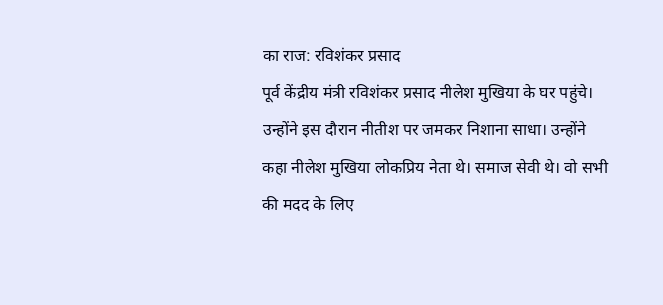का राज: रविशंकर प्रसाद
पूर्व केंद्रीय मंत्री रविशंकर प्रसाद नीलेश मुखिया के घर पहुंचे। उन्होंने इस दौरान नीतीश पर जमकर निशाना साधा। उन्होंने कहा नीलेश मुखिया लोकप्रिय नेता थे। समाज सेवी थे। वो सभी की मदद के लिए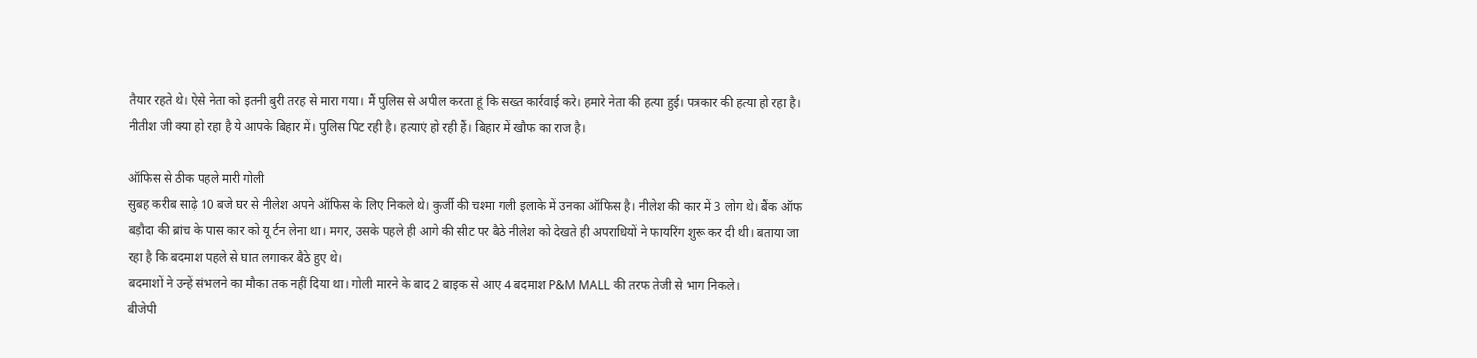तैयार रहते थे। ऐसे नेता को इतनी बुरी तरह से मारा गया। मैं पुलिस से अपील करता हूं कि सख्त कार्रवाई करे। हमारे नेता की हत्या हुई। पत्रकार की हत्या हो रहा है। नीतीश जी क्या हो रहा है ये आपके बिहार में। पुलिस पिट रही है। हत्याएं हो रही हैं। बिहार में खौफ का राज है।

ऑफिस से ठीक पहले मारी गोली
सुबह करीब साढ़े 10 बजे घर से नीलेश अपने ऑफिस के लिए निकले थे। कुर्जी की चश्मा गली इलाके में उनका ऑफिस है। नीलेश की कार में 3 लोग थे। बैंक ऑफ बड़ौदा की ब्रांच के पास कार को यू र्टन लेना था। मगर, उसके पहले ही आगे की सीट पर बैठे नीलेश को देखते ही अपराधियों ने फायरिंग शुरू कर दी थी। बताया जा रहा है कि बदमाश पहले से घात लगाकर बैठे हुए थे।
बदमाशों ने उन्हें संभलने का मौका तक नहीं दिया था। गोली मारने के बाद 2 बाइक से आए 4 बदमाश P&M MALL की तरफ तेजी से भाग निकले।
बीजेपी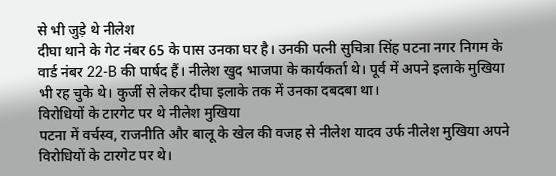से भी जुड़े थे नीलेश
दीघा थाने के गेट नंबर 65 के पास उनका घर है। उनकी पत्नी सुचित्रा सिंह पटना नगर निगम के वार्ड नंबर 22-B की पार्षद हैं। नीलेश खुद भाजपा के कार्यकर्ता थे। पूर्व में अपने इलाके मुखिया भी रह चुके थे। कुर्जी से लेकर दीघा इलाके तक में उनका दबदबा था।
विरोधियों के टारगेट पर थे नीलेश मुखिया
पटना में वर्चस्व, राजनीति और बालू के खेल की वजह से नीलेश यादव उर्फ नीलेश मुखिया अपने विरोधियों के टारगेट पर थे।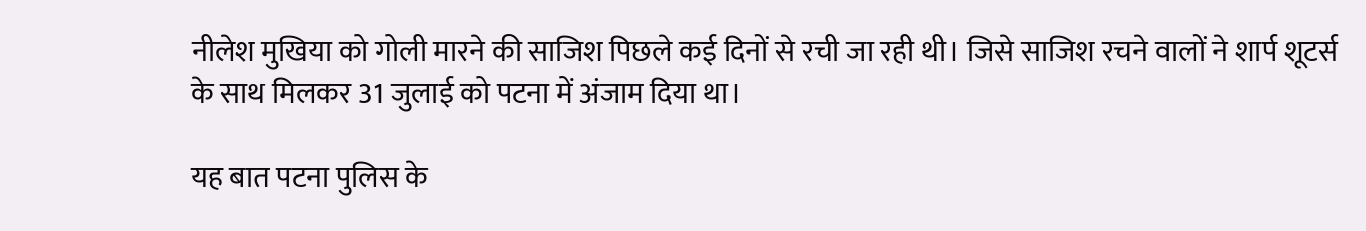नीलेश मुखिया को गोली मारने की साजिश पिछले कई दिनों से रची जा रही थी। जिसे साजिश रचने वालों ने शार्प शूटर्स के साथ मिलकर 31 जुलाई को पटना में अंजाम दिया था।

यह बात पटना पुलिस के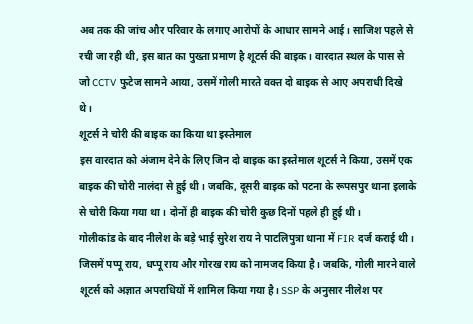अब तक की जांच और परिवार के लगाए आरोपों के आधार सामने आई। साजिश पहले से रची जा रही थी, इस बात का पुख्ता प्रमाण है शूटर्स की बाइक। वारदात स्थल के पास से जो CCTV फुटेज सामने आया, उसमें गोली मारते वक्त दो बाइक से आए अपराधी दिखे थे।
शूटर्स ने चोरी की बाइक का किया था इस्तेमाल
इस वारदात को अंजाम देने के लिए जिन दो बाइक का इस्तेमाल शूटर्स ने किया, उसमें एक बाइक की चोरी नालंदा से हुई थी। जबकि, दूसरी बाइक को पटना के रूपसपुर थाना इलाके से चोरी किया गया था। दोनों ही बाइक की चोरी कुछ दिनों पहले ही हुई थी।
गोलीकांड के बाद नीलेश के बड़े भाई सुरेश राय ने पाटलिपुत्रा थाना में FIR दर्ज कराई थी। जिसमें पप्पू राय, धप्पू राय और गोरख राय को नामजद किया है। जबकि, गोली मारने वाले शूटर्स को अज्ञात अपराधियों में शामिल किया गया है। SSP के अनुसार नीलेश पर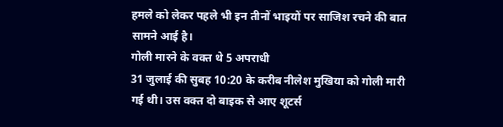हमले को लेकर पहले भी इन तीनों भाइयों पर साजिश रचने की बात सामने आई है।
गोली मारने के वक्त थे 5 अपराधी
31 जुलाई की सुबह 10:20 के करीब नीलेश मुखिया को गोली मारी गई थी। उस वक्त दो बाइक से आए शूटर्स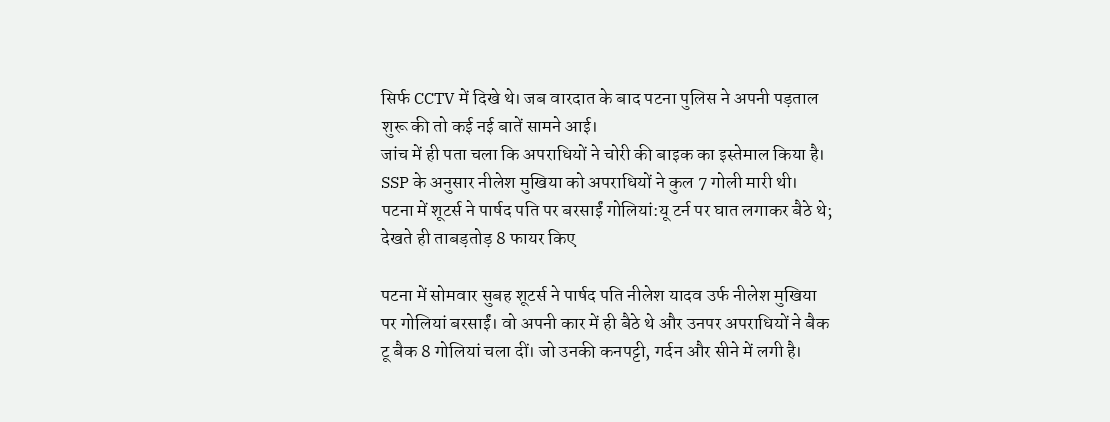सिर्फ CCTV में दिखे थे। जब वारदात के बाद पटना पुलिस ने अपनी पड़ताल शुरू की तो कई नई बातें सामने आई।
जांच में ही पता चला कि अपराधियों ने चोरी की बाइक का इस्तेमाल किया है। SSP के अनुसार नीलेश मुखिया को अपराधियों ने कुल 7 गोली मारी थी।
पटना में शूटर्स ने पार्षद पति पर बरसाईं गोलियां:यू टर्न पर घात लगाकर बैठे थे; देखते ही ताबड़तोड़ 8 फायर किए

पटना में सोमवार सुबह शूटर्स ने पार्षद पति नीलेश यादव उर्फ नीलेश मुखिया पर गोलियां बरसाईं। वो अपनी कार में ही बैठे थे और उनपर अपराधियों ने बैक टू बैक 8 गोलियां चला दीं। जो उनकी कनपट्टी, गर्दन और सीने में लगी है।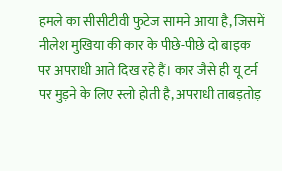हमले का सीसीटीवी फुटेज सामने आया है, जिसमें नीलेश मुखिया की कार के पीछे-पीछे दो बाइक पर अपराधी आते दिख रहे हैं। कार जैसे ही यू टर्न पर मुड़ने के लिए स्लो होती है, अपराधी ताबड़तोड़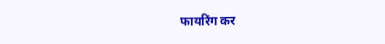फायरिंग कर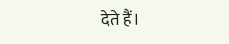देते हैं।